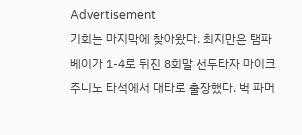Advertisement
기회는 마지막에 찾아왔다. 최지만은 탬파베이가 1-4로 뒤진 8회말 선두타자 마이크 주니노 타석에서 대타로 출장했다. 벅 파머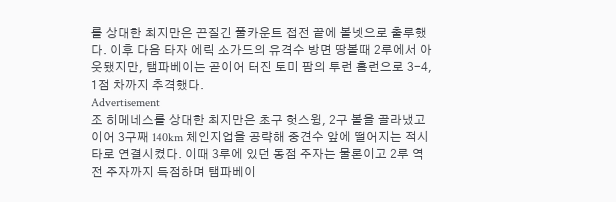를 상대한 최지만은 끈질긴 풀카운트 접전 끝에 볼넷으로 출루했다. 이후 다음 타자 에릭 소가드의 유격수 방면 땅볼때 2루에서 아웃됐지만, 탬파베이는 곧이어 터진 토미 팜의 투런 홈런으로 3-4, 1점 차까지 추격했다.
Advertisement
조 히메네스를 상대한 최지만은 초구 헛스윙, 2구 볼을 골라냈고 이어 3구째 140km 체인지업을 공략해 중견수 앞에 떨어지는 적시타로 연결시켰다. 이때 3루에 있던 동점 주자는 물론이고 2루 역전 주자까지 득점하며 탬파베이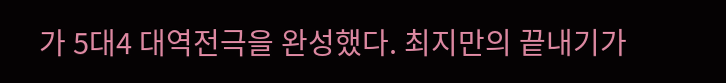가 5대4 대역전극을 완성했다. 최지만의 끝내기가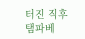터진 직후 탬파베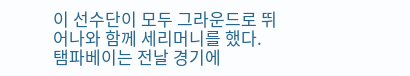이 선수단이 모두 그라운드로 뛰어나와 함께 세리머니를 했다. 탬파베이는 전날 경기에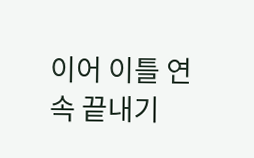이어 이틀 연속 끝내기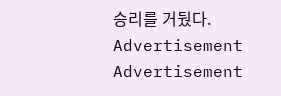승리를 거뒀다.
Advertisement
Advertisement